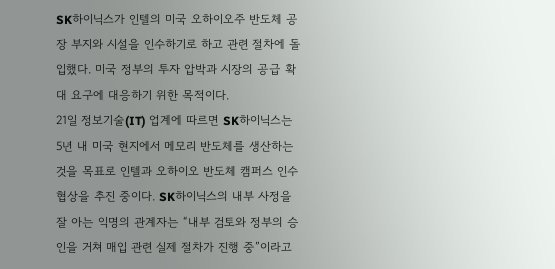SK하이닉스가 인텔의 미국 오하이오주 반도체 공장 부지와 시설을 인수하기로 하고 관련 절차에 돌입했다. 미국 정부의 투자 압박과 시장의 공급 확대 요구에 대응하기 위한 목적이다.
21일 정보기술(IT) 업계에 따르면 SK하이닉스는 5년 내 미국 현지에서 메모리 반도체를 생산하는 것을 목표로 인텔과 오하이오 반도체 캠퍼스 인수 협상을 추진 중이다. SK하이닉스의 내부 사정을 잘 아는 익명의 관계자는 “내부 검토와 정부의 승인을 거쳐 매입 관련 실제 절차가 진행 중”이라고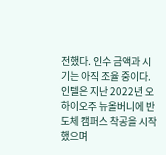전했다. 인수 금액과 시기는 아직 조율 중이다.
인텔은 지난 2022년 오하이오주 뉴올버니에 반도체 캠퍼스 착공을 시작했으며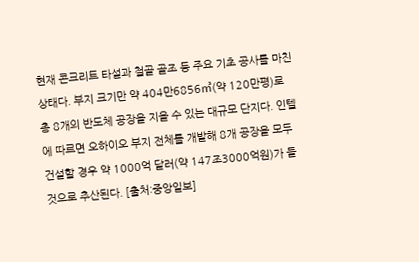현재 콘크리트 타설과 철골 골조 등 주요 기초 공사를 마친 상태다. 부지 크기만 약 404만6856㎡(약 120만평)로 총 8개의 반도체 공장을 지을 수 있는 대규모 단지다. 인텔에 따르면 오하이오 부지 전체를 개발해 8개 공장을 모두 건설할 경우 약 1000억 달러(약 147조3000억원)가 들 것으로 추산된다. [출처:중앙일보]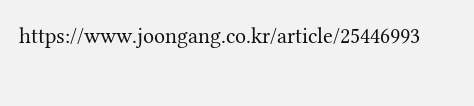https://www.joongang.co.kr/article/25446993